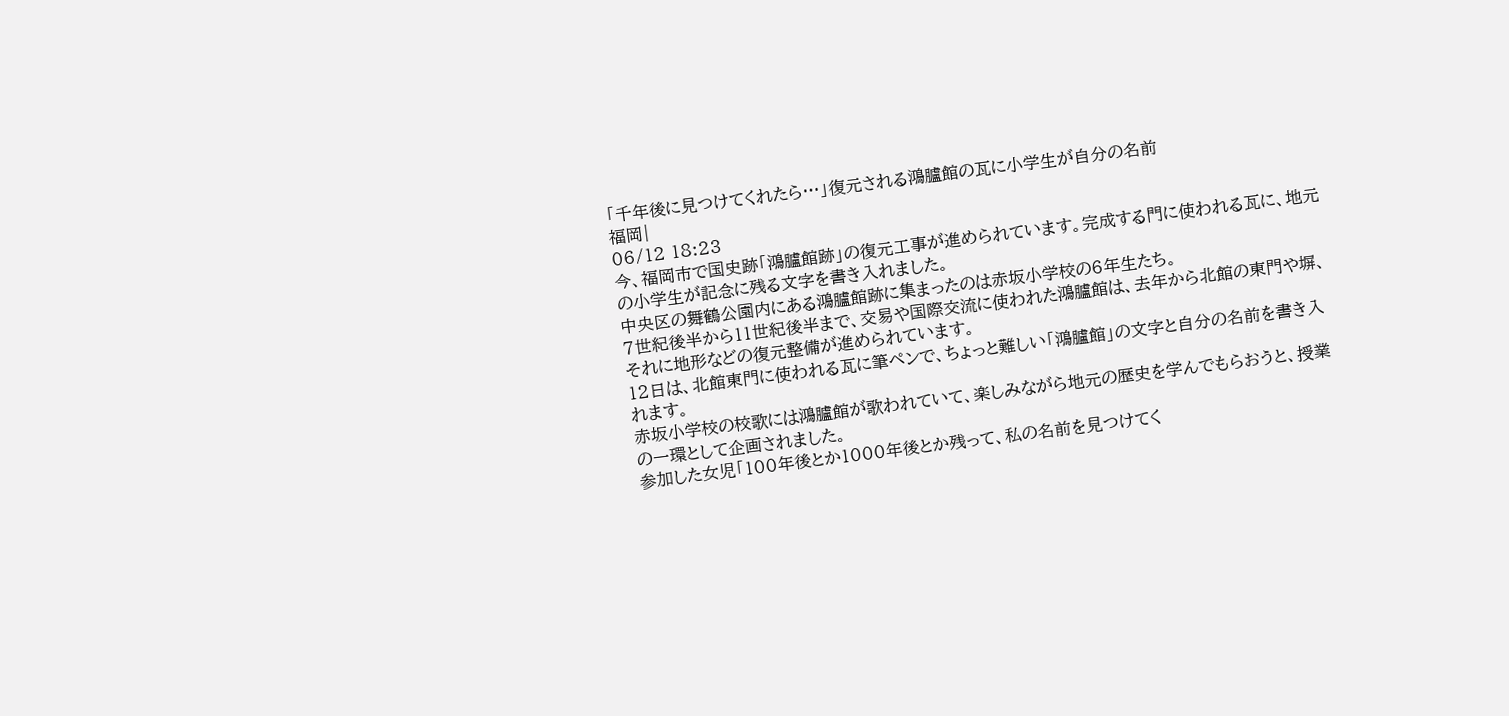「千年後に見つけてくれたら…」復元される鴻臚館の瓦に小学生が自分の名前
福岡|
06/12 18:23
今、福岡市で国史跡「鴻臚館跡」の復元工事が進められています。完成する門に使われる瓦に、地元の小学生が記念に残る文字を書き入れました。
中央区の舞鶴公園内にある鴻臚館跡に集まったのは赤坂小学校の6年生たち。
7世紀後半から11世紀後半まで、交易や国際交流に使われた鴻臚館は、去年から北館の東門や塀、それに地形などの復元整備が進められています。
12日は、北館東門に使われる瓦に筆ペンで、ちょっと難しい「鴻臚館」の文字と自分の名前を書き入れます。
赤坂小学校の校歌には鴻臚館が歌われていて、楽しみながら地元の歴史を学んでもらおうと、授業の一環として企画されました。
参加した女児「100年後とか1000年後とか残って、私の名前を見つけてく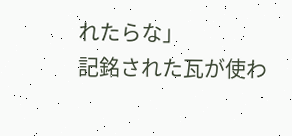れたらな」
記銘された瓦が使わ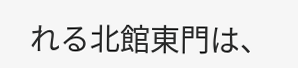れる北館東門は、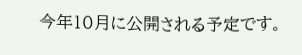今年10月に公開される予定です。